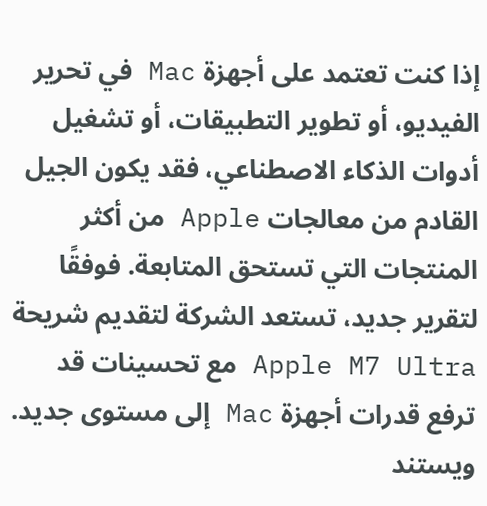إذا كنت تعتمد على أجهزة Mac في تحرير الفيديو، أو تطوير التطبيقات، أو تشغيل أدوات الذكاء الاصطناعي، فقد يكون الجيل القادم من معالجات Apple من أكثر المنتجات التي تستحق المتابعة. فوفقًا لتقرير جديد، تستعد الشركة لتقديم شريحة Apple M7 Ultra مع تحسينات قد ترفع قدرات أجهزة Mac إلى مستوى جديد.
ويستند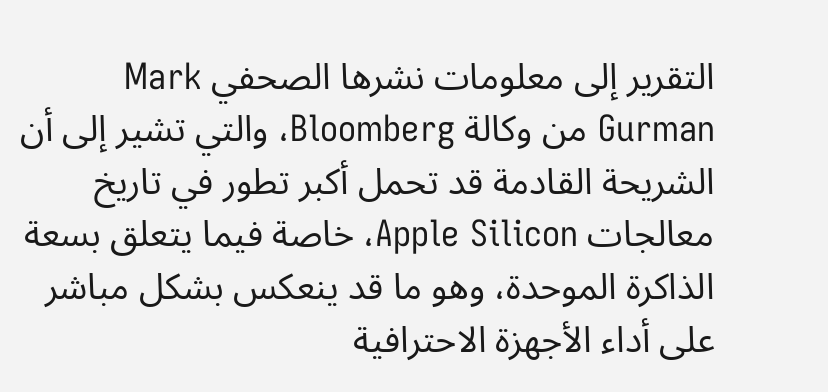التقرير إلى معلومات نشرها الصحفي Mark Gurman من وكالة Bloomberg، والتي تشير إلى أن الشريحة القادمة قد تحمل أكبر تطور في تاريخ معالجات Apple Silicon، خاصة فيما يتعلق بسعة الذاكرة الموحدة، وهو ما قد ينعكس بشكل مباشر على أداء الأجهزة الاحترافية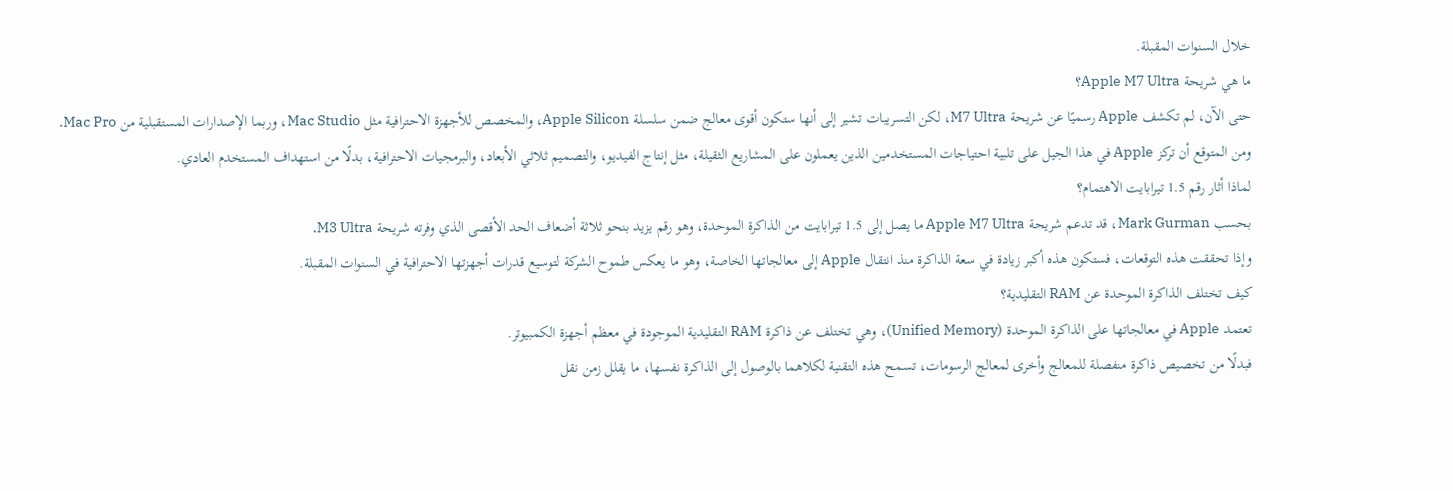خلال السنوات المقبلة.
ما هي شريحة Apple M7 Ultra؟
حتى الآن، لم تكشف Apple رسميًا عن شريحة M7 Ultra، لكن التسريبات تشير إلى أنها ستكون أقوى معالج ضمن سلسلة Apple Silicon، والمخصص للأجهزة الاحترافية مثل Mac Studio، وربما الإصدارات المستقبلية من Mac Pro.
ومن المتوقع أن تركز Apple في هذا الجيل على تلبية احتياجات المستخدمين الذين يعملون على المشاريع الثقيلة، مثل إنتاج الفيديو، والتصميم ثلاثي الأبعاد، والبرمجيات الاحترافية، بدلًا من استهداف المستخدم العادي.
لماذا أثار رقم 1.5 تيرابايت الاهتمام؟
بحسب Mark Gurman، قد تدعم شريحة Apple M7 Ultra ما يصل إلى 1.5 تيرابايت من الذاكرة الموحدة، وهو رقم يزيد بنحو ثلاثة أضعاف الحد الأقصى الذي وفرته شريحة M3 Ultra.
وإذا تحققت هذه التوقعات، فستكون هذه أكبر زيادة في سعة الذاكرة منذ انتقال Apple إلى معالجاتها الخاصة، وهو ما يعكس طموح الشركة لتوسيع قدرات أجهزتها الاحترافية في السنوات المقبلة.
كيف تختلف الذاكرة الموحدة عن RAM التقليدية؟
تعتمد Apple في معالجاتها على الذاكرة الموحدة (Unified Memory)، وهي تختلف عن ذاكرة RAM التقليدية الموجودة في معظم أجهزة الكمبيوتر.
فبدلًا من تخصيص ذاكرة منفصلة للمعالج وأخرى لمعالج الرسومات، تسمح هذه التقنية لكلاهما بالوصول إلى الذاكرة نفسها، ما يقلل زمن نقل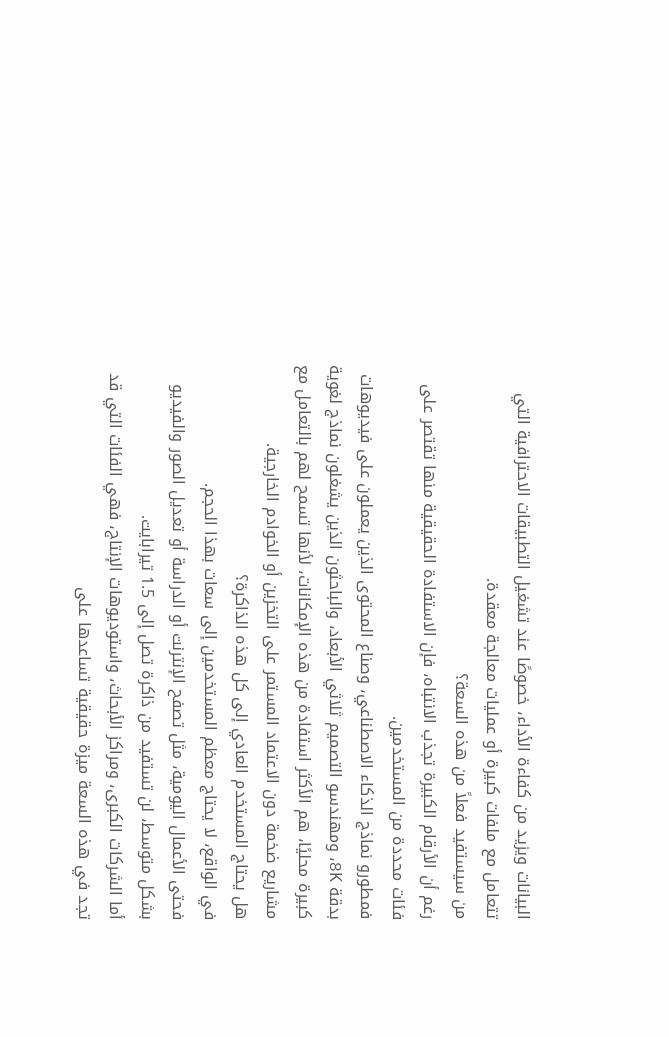البيانات ويزيد من كفاءة الأداء، خصوصًا عند تشغيل التطبيقات الاحترافية التي تتعامل مع ملفات كبيرة أو عمليات معالجة معقدة.
من سيستفيد فعلاً من هذه السعة؟
رغم أن الأرقام الكبيرة تجذب الانتباه، فإن الاستفادة الحقيقية منها تقتصر على فئات محددة من المستخدمين.
فمطورو نماذج الذكاء الاصطناعي، وصناع المحتوى الذين يعملون على فيديوهات بدقة 8K، ومهندسو التصميم ثلاثي الأبعاد، والباحثون الذين يشغلون نماذج لغوية كبيرة محليًا، هم الأكثر استفادة من هذه الإمكانات، لأنها تسمح لهم بالتعامل مع مشاريع ضخمة دون الاعتماد المستمر على التخزين أو الخوادم الخارجية.
هل يحتاج المستخدم العادي إلى كل هذه الذاكرة؟
في الواقع، لا يحتاج معظم المستخدمين إلى سعات بهذا الحجم.
فحتى الأعمال اليومية، مثل تصفح الإنترنت أو الدراسة أو تعديل الصور والفيديو بشكل متوسط، لن تستفيد من ذاكرة تصل إلى 1.5 تيرابايت.
أما الشركات الكبرى، ومراكز الأبحاث، واستوديوهات الإنتاج، فهي الفئات التي قد تجد في هذه السعة ميزة حقيقية تساعدها على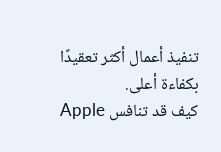تنفيذ أعمال أكثر تعقيدًا بكفاءة أعلى.
كيف قد تنافس Apple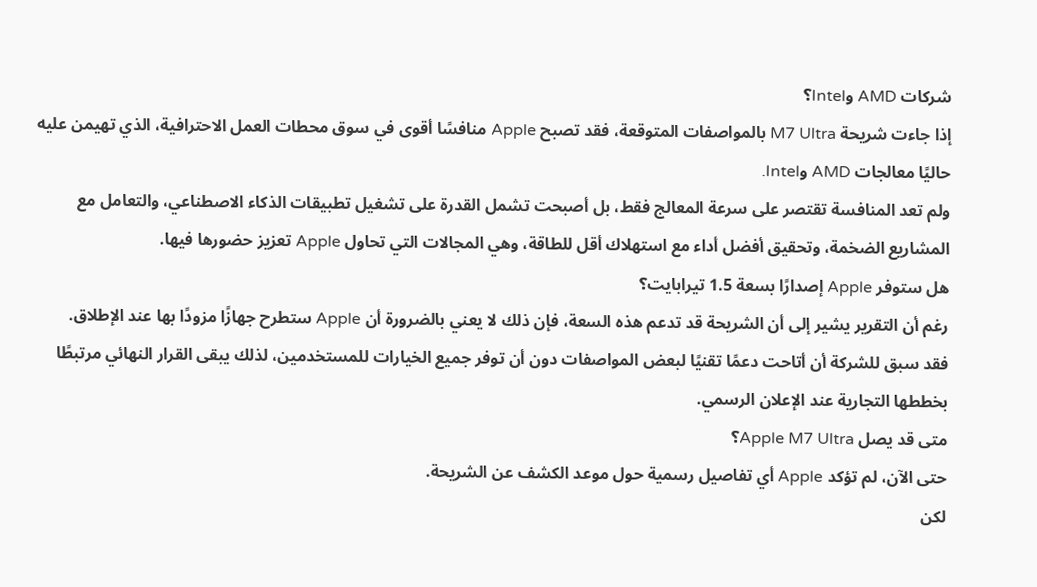شركات AMD وIntel؟
إذا جاءت شريحة M7 Ultra بالمواصفات المتوقعة، فقد تصبح Apple منافسًا أقوى في سوق محطات العمل الاحترافية، الذي تهيمن عليه حاليًا معالجات AMD وIntel.
ولم تعد المنافسة تقتصر على سرعة المعالج فقط، بل أصبحت تشمل القدرة على تشغيل تطبيقات الذكاء الاصطناعي، والتعامل مع المشاريع الضخمة، وتحقيق أفضل أداء مع استهلاك أقل للطاقة، وهي المجالات التي تحاول Apple تعزيز حضورها فيها.
هل ستوفر Apple إصدارًا بسعة 1.5 تيرابايت؟
رغم أن التقرير يشير إلى أن الشريحة قد تدعم هذه السعة، فإن ذلك لا يعني بالضرورة أن Apple ستطرح جهازًا مزودًا بها عند الإطلاق.
فقد سبق للشركة أن أتاحت دعمًا تقنيًا لبعض المواصفات دون أن توفر جميع الخيارات للمستخدمين، لذلك يبقى القرار النهائي مرتبطًا بخططها التجارية عند الإعلان الرسمي.
متى قد يصل Apple M7 Ultra؟
حتى الآن، لم تؤكد Apple أي تفاصيل رسمية حول موعد الكشف عن الشريحة.
لكن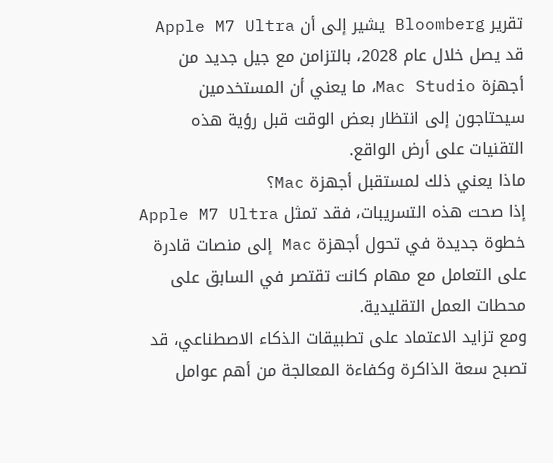تقرير Bloomberg يشير إلى أن Apple M7 Ultra قد يصل خلال عام 2028، بالتزامن مع جيل جديد من أجهزة Mac Studio، ما يعني أن المستخدمين سيحتاجون إلى انتظار بعض الوقت قبل رؤية هذه التقنيات على أرض الواقع.
ماذا يعني ذلك لمستقبل أجهزة Mac؟
إذا صحت هذه التسريبات، فقد تمثل Apple M7 Ultra خطوة جديدة في تحول أجهزة Mac إلى منصات قادرة على التعامل مع مهام كانت تقتصر في السابق على محطات العمل التقليدية.
ومع تزايد الاعتماد على تطبيقات الذكاء الاصطناعي، قد تصبح سعة الذاكرة وكفاءة المعالجة من أهم عوامل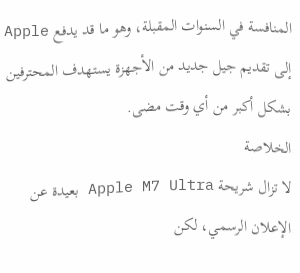المنافسة في السنوات المقبلة، وهو ما قد يدفع Apple إلى تقديم جيل جديد من الأجهزة يستهدف المحترفين بشكل أكبر من أي وقت مضى.
الخلاصة
لا تزال شريحة Apple M7 Ultra بعيدة عن الإعلان الرسمي، لكن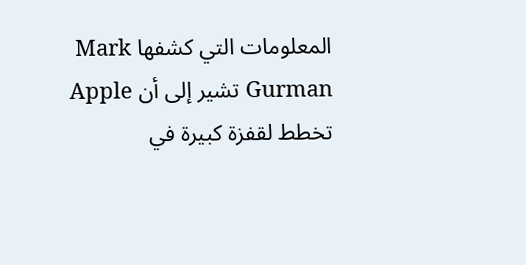المعلومات التي كشفها Mark Gurman تشير إلى أن Apple تخطط لقفزة كبيرة في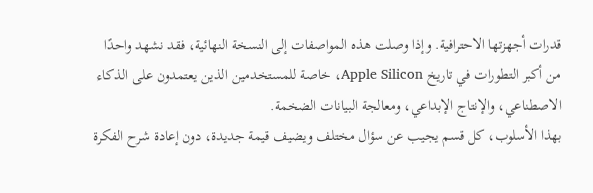قدرات أجهزتها الاحترافية. وإذا وصلت هذه المواصفات إلى النسخة النهائية، فقد نشهد واحدًا من أكبر التطورات في تاريخ Apple Silicon، خاصة للمستخدمين الذين يعتمدون على الذكاء الاصطناعي، والإنتاج الإبداعي، ومعالجة البيانات الضخمة.
بهذا الأسلوب، كل قسم يجيب عن سؤال مختلف ويضيف قيمة جديدة، دون إعادة شرح الفكرة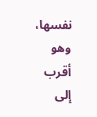نفسها، وهو أقرب إلى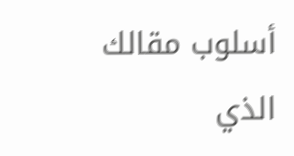أسلوب مقالك الذي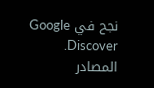نجح في Google Discover.
المصادر